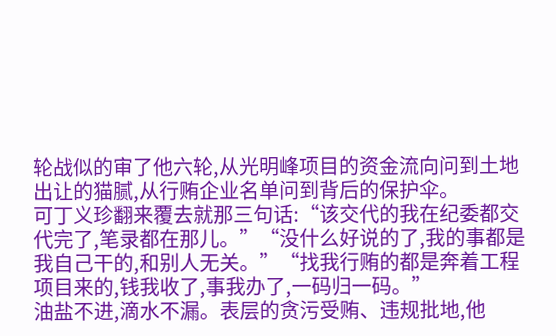轮战似的审了他六轮,从光明峰项目的资金流向问到土地出让的猫腻,从行贿企业名单问到背后的保护伞。
可丁义珍翻来覆去就那三句话:“该交代的我在纪委都交代完了,笔录都在那儿。”“没什么好说的了,我的事都是我自己干的,和别人无关。”“找我行贿的都是奔着工程项目来的,钱我收了,事我办了,一码归一码。”
油盐不进,滴水不漏。表层的贪污受贿、违规批地,他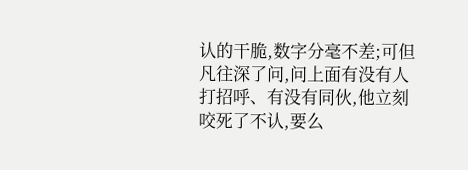认的干脆,数字分毫不差;可但凡往深了问,问上面有没有人打招呼、有没有同伙,他立刻咬死了不认,要么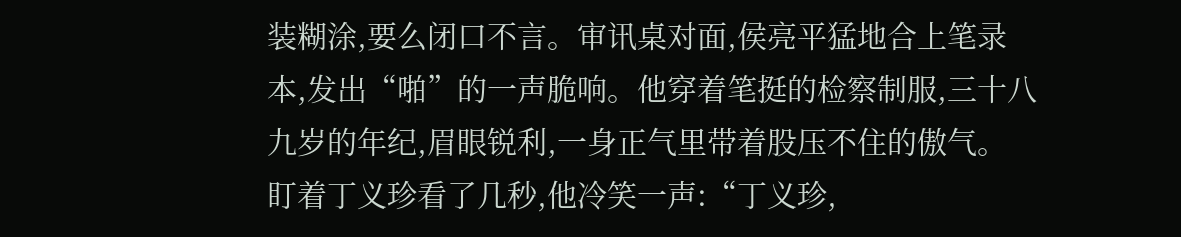装糊涂,要么闭口不言。审讯桌对面,侯亮平猛地合上笔录本,发出“啪”的一声脆响。他穿着笔挺的检察制服,三十八九岁的年纪,眉眼锐利,一身正气里带着股压不住的傲气。
盯着丁义珍看了几秒,他冷笑一声:“丁义珍,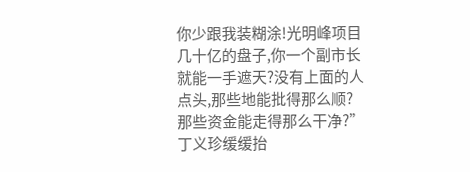你少跟我装糊涂!光明峰项目几十亿的盘子,你一个副市长就能一手遮天?没有上面的人点头,那些地能批得那么顺?那些资金能走得那么干净?”丁义珍缓缓抬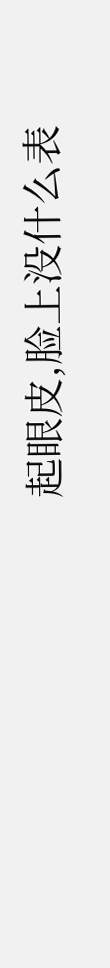起眼皮,脸上没什么表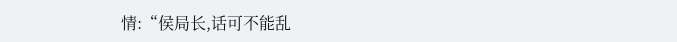情:“侯局长,话可不能乱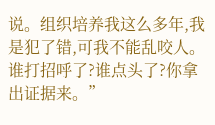说。组织培养我这么多年,我是犯了错,可我不能乱咬人。谁打招呼了?谁点头了?你拿出证据来。”